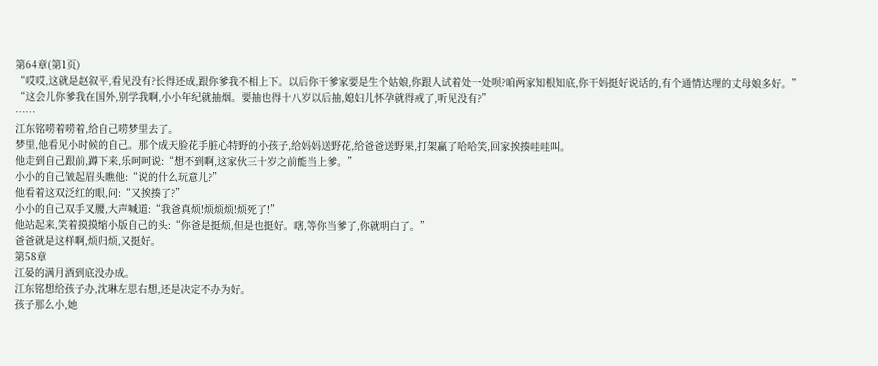第64章(第1页)
“哎哎,这就是赵叙平,看见没有?长得还成,跟你爹我不相上下。以后你干爹家要是生个姑娘,你跟人试着处一处呗?咱两家知根知底,你干妈挺好说话的,有个通情达理的丈母娘多好。”
“这会儿你爹我在国外,别学我啊,小小年纪就抽烟。要抽也得十八岁以后抽,媳妇儿怀孕就得戒了,听见没有?”
……
江东铭唠着唠着,给自己唠梦里去了。
梦里,他看见小时候的自己。那个成天脸花手脏心特野的小孩子,给妈妈送野花,给爸爸送野果,打架赢了哈哈笑,回家挨揍哇哇叫。
他走到自己跟前,蹲下来,乐呵呵说:“想不到啊,这家伙三十岁之前能当上爹。”
小小的自己皱起眉头瞧他:“说的什么玩意儿?”
他看着这双泛红的眼,问:“又挨揍了?”
小小的自己双手叉腰,大声喊道:“我爸真烦!烦烦烦!烦死了!”
他站起来,笑着摸摸缩小版自己的头:“你爸是挺烦,但是也挺好。嗐,等你当爹了,你就明白了。”
爸爸就是这样啊,烦归烦,又挺好。
第58章
江晏的满月酒到底没办成。
江东铭想给孩子办,沈琳左思右想,还是决定不办为好。
孩子那么小,她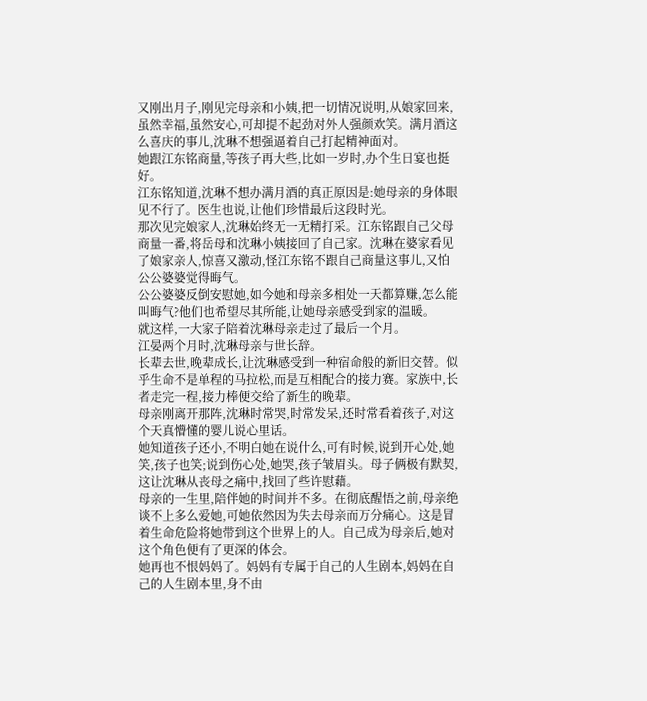又刚出月子,刚见完母亲和小姨,把一切情况说明,从娘家回来,虽然幸福,虽然安心,可却提不起劲对外人强颜欢笑。满月酒这么喜庆的事儿,沈琳不想强逼着自己打起精神面对。
她跟江东铭商量,等孩子再大些,比如一岁时,办个生日宴也挺好。
江东铭知道,沈琳不想办满月酒的真正原因是:她母亲的身体眼见不行了。医生也说,让他们珍惜最后这段时光。
那次见完娘家人,沈琳始终无一无精打采。江东铭跟自己父母商量一番,将岳母和沈琳小姨接回了自己家。沈琳在婆家看见了娘家亲人,惊喜又激动,怪江东铭不跟自己商量这事儿,又怕公公婆婆觉得晦气。
公公婆婆反倒安慰她,如今她和母亲多相处一天都算赚,怎么能叫晦气?他们也希望尽其所能,让她母亲感受到家的温暖。
就这样,一大家子陪着沈琳母亲走过了最后一个月。
江晏两个月时,沈琳母亲与世长辞。
长辈去世,晚辈成长,让沈琳感受到一种宿命般的新旧交替。似乎生命不是单程的马拉松,而是互相配合的接力赛。家族中,长者走完一程,接力棒便交给了新生的晚辈。
母亲刚离开那阵,沈琳时常哭,时常发呆,还时常看着孩子,对这个天真懵懂的婴儿说心里话。
她知道孩子还小,不明白她在说什么,可有时候,说到开心处,她笑,孩子也笑;说到伤心处,她哭,孩子皱眉头。母子俩极有默契,这让沈琳从丧母之痛中,找回了些许慰藉。
母亲的一生里,陪伴她的时间并不多。在彻底醒悟之前,母亲绝谈不上多么爱她,可她依然因为失去母亲而万分痛心。这是冒着生命危险将她带到这个世界上的人。自己成为母亲后,她对这个角色便有了更深的体会。
她再也不恨妈妈了。妈妈有专属于自己的人生剧本,妈妈在自己的人生剧本里,身不由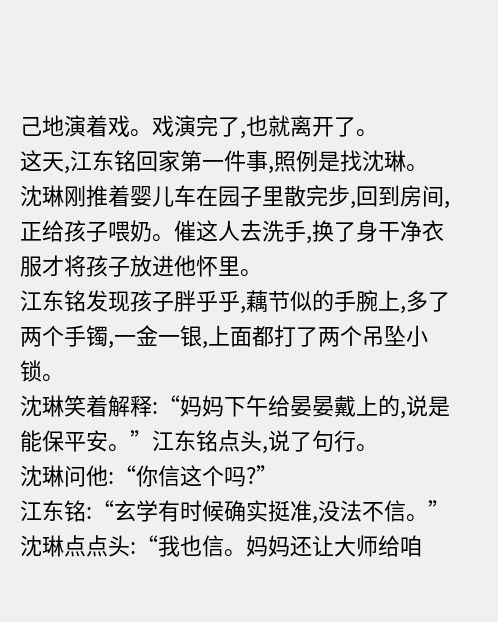己地演着戏。戏演完了,也就离开了。
这天,江东铭回家第一件事,照例是找沈琳。
沈琳刚推着婴儿车在园子里散完步,回到房间,正给孩子喂奶。催这人去洗手,换了身干净衣服才将孩子放进他怀里。
江东铭发现孩子胖乎乎,藕节似的手腕上,多了两个手镯,一金一银,上面都打了两个吊坠小锁。
沈琳笑着解释:“妈妈下午给晏晏戴上的,说是能保平安。”江东铭点头,说了句行。
沈琳问他:“你信这个吗?”
江东铭:“玄学有时候确实挺准,没法不信。”
沈琳点点头:“我也信。妈妈还让大师给咱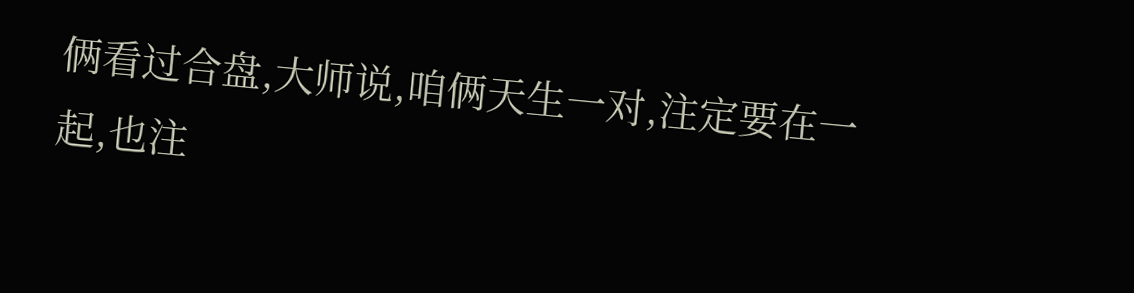俩看过合盘,大师说,咱俩天生一对,注定要在一起,也注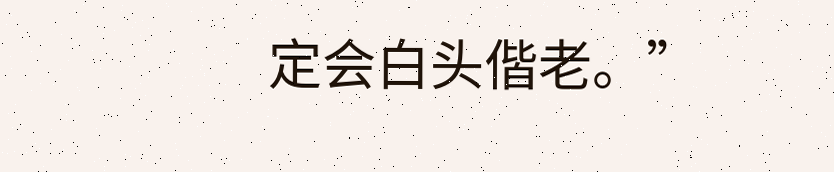定会白头偕老。”